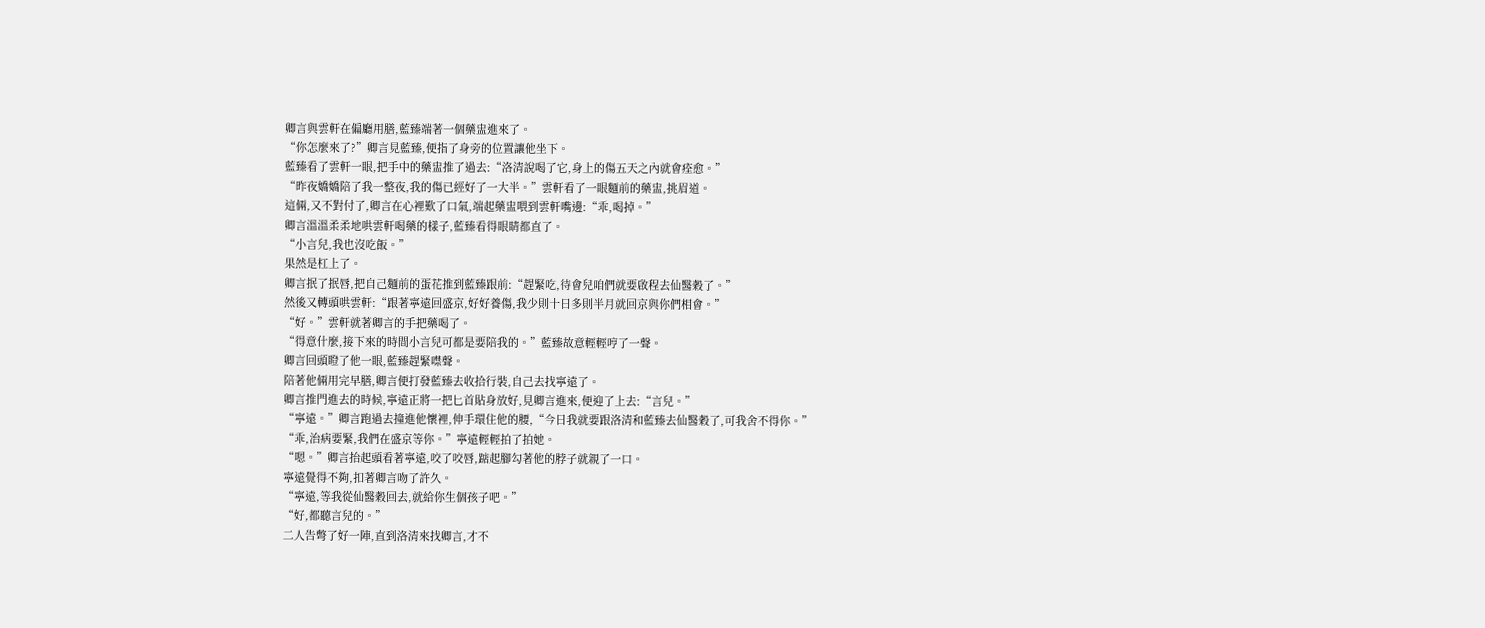卿言與雲軒在偏廳用膳,藍臻端著一個藥盅進來了。
“你怎麼來了?”卿言見藍臻,便指了身旁的位置讓他坐下。
藍臻看了雲軒一眼,把手中的藥盅推了過去:“洛清說喝了它,身上的傷五天之內就會痊愈。”
“昨夜嬌嬌陪了我一整夜,我的傷已經好了一大半。”雲軒看了一眼麵前的藥盅,挑眉道。
這倆,又不對付了,卿言在心裡歎了口氣,端起藥盅喂到雲軒嘴邊:“乖,喝掉。”
卿言溫溫柔柔地哄雲軒喝藥的樣子,藍臻看得眼睛都直了。
“小言兒,我也沒吃飯。”
果然是杠上了。
卿言抿了抿唇,把自己麵前的蛋花推到藍臻跟前:“趕緊吃,待會兒咱們就要啟程去仙醫穀了。”
然後又轉頭哄雲軒:“跟著寧遠回盛京,好好養傷,我少則十日多則半月就回京與你們相會。”
“好。”雲軒就著卿言的手把藥喝了。
“得意什麼,接下來的時間小言兒可都是要陪我的。”藍臻故意輕輕哼了一聲。
卿言回頭瞪了他一眼,藍臻趕緊噤聲。
陪著他倆用完早膳,卿言便打發藍臻去收拾行裝,自己去找寧遠了。
卿言推門進去的時候,寧遠正將一把匕首貼身放好,見卿言進來,便迎了上去:“言兒。”
“寧遠。”卿言跑過去撞進他懷裡,伸手環住他的腰,“今日我就要跟洛清和藍臻去仙醫穀了,可我舍不得你。”
“乖,治病要緊,我們在盛京等你。”寧遠輕輕拍了拍她。
“嗯。”卿言抬起頭看著寧遠,咬了咬唇,踮起腳勾著他的脖子就親了一口。
寧遠覺得不夠,扣著卿言吻了許久。
“寧遠,等我從仙醫穀回去,就給你生個孩子吧。”
“好,都聽言兒的。”
二人告彆了好一陣,直到洛清來找卿言,才不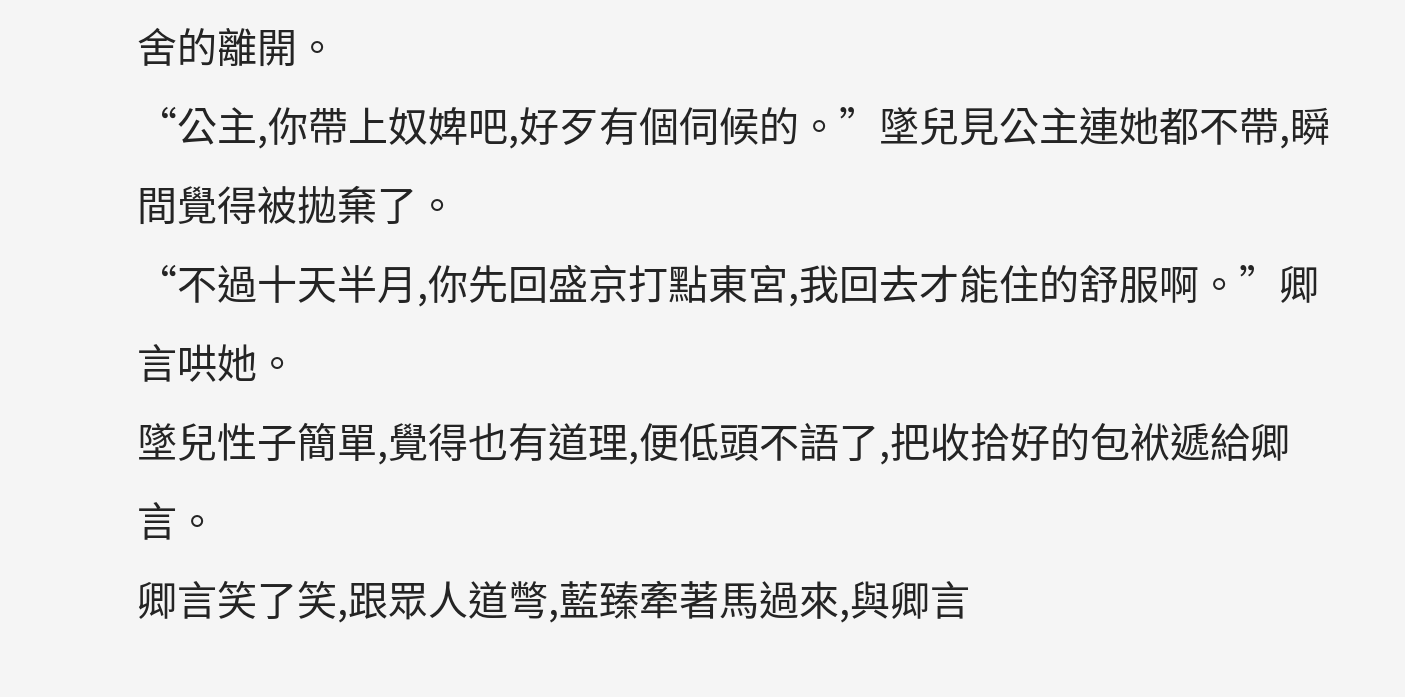舍的離開。
“公主,你帶上奴婢吧,好歹有個伺候的。”墜兒見公主連她都不帶,瞬間覺得被拋棄了。
“不過十天半月,你先回盛京打點東宮,我回去才能住的舒服啊。”卿言哄她。
墜兒性子簡單,覺得也有道理,便低頭不語了,把收拾好的包袱遞給卿言。
卿言笑了笑,跟眾人道彆,藍臻牽著馬過來,與卿言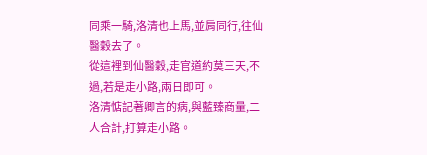同乘一騎,洛清也上馬,並肩同行,往仙醫穀去了。
從這裡到仙醫穀,走官道約莫三天,不過,若是走小路,兩日即可。
洛清惦記著卿言的病,與藍臻商量,二人合計,打算走小路。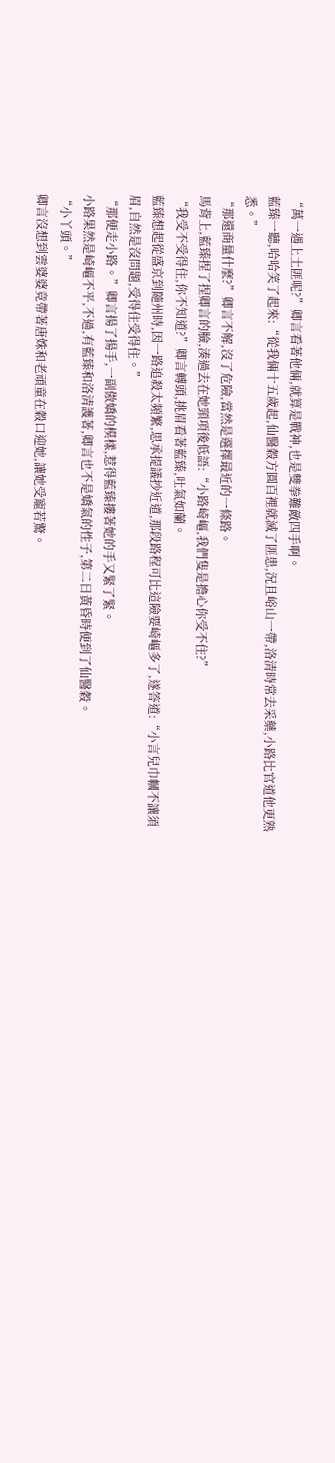“萬一遇上土匪呢?”卿言看著他倆,就算是戰神,也是雙拳難敵四手啊。
藍臻一聽,哈哈笑了起來:“從我倆十五歲起,仙醫穀方圓百裡就滅了匪患,況且峪山一帶,洛清時常去采藥,小路比官道他更熟悉。”
“那還商量什麼?”卿言不解,沒了危險,當然是選擇最近的一條路。
馬背上,藍臻捏了捏卿言的臉,湊過去在她頸項後低語:“小路崎嶇,我們隻是擔心你受不住?”
“我受不受得住,你不知道?”卿言轉頭,挑眉看著藍臻,吐氣如蘭。
藍臻想起從盛京到隨州時,因一路追殺太頻繁,思承提議抄近道,那段路程可比這險要崎嶇多了,遂答道:“小言兒巾幗不讓須眉,自然是沒問題,受得住受得住。”
“那便走小路。”卿言揚了揚手,一副傲嬌的模樣,惹得藍臻摟著她的手又緊了緊。
小路果然是崎嶇不平,不過,有藍臻和洛清護著,卿言也不是嬌氣的性子,第二日黃昏時便到了仙醫穀。
“小丫頭。”
卿言沒想到雲婆婆竟帶著唐姝和老頑童在穀口迎她,讓她受寵若驚。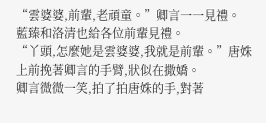“雲婆婆,前輩,老頑童。”卿言一一見禮。
藍臻和洛清也給各位前輩見禮。
“丫頭,怎麼她是雲婆婆,我就是前輩。”唐姝上前挽著卿言的手臂,狀似在撒嬌。
卿言微微一笑,拍了拍唐姝的手,對著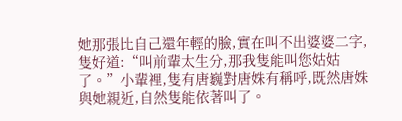她那張比自己還年輕的臉,實在叫不出婆婆二字,隻好道:“叫前輩太生分,那我隻能叫您姑姑了。”小輩裡,隻有唐巍對唐姝有稱呼,既然唐姝與她親近,自然隻能依著叫了。